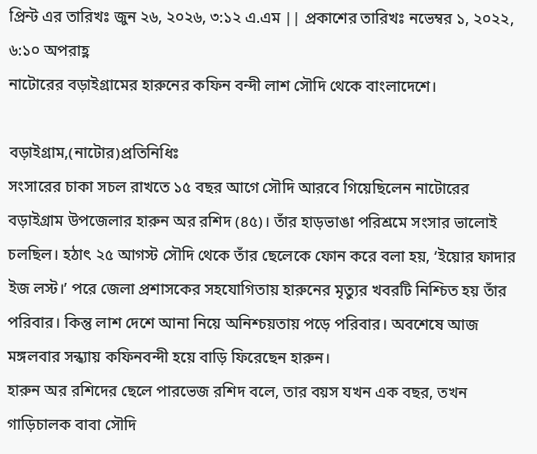প্রিন্ট এর তারিখঃ জুন ২৬, ২০২৬, ৩:১২ এ.এম || প্রকাশের তারিখঃ নভেম্বর ১, ২০২২, ৬:১০ অপরাহ্ণ
নাটোরের বড়াইগ্রামের হারুনের কফিন বন্দী লাশ সৌদি থেকে বাংলাদেশে।

বড়াইগ্রাম,(নাটোর)প্রতিনিধিঃ
সংসারের চাকা সচল রাখতে ১৫ বছর আগে সৌদি আরবে গিয়েছিলেন নাটোরের বড়াইগ্রাম উপজেলার হারুন অর রশিদ (৪৫)। তাঁর হাড়ভাঙা পরিশ্রমে সংসার ভালোই চলছিল। হঠাৎ ২৫ আগস্ট সৌদি থেকে তাঁর ছেলেকে ফোন করে বলা হয়, ‘ইয়োর ফাদার ইজ লস্ট।’ পরে জেলা প্রশাসকের সহযোগিতায় হারুনের মৃত্যুর খবরটি নিশ্চিত হয় তাঁর পরিবার। কিন্তু লাশ দেশে আনা নিয়ে অনিশ্চয়তায় পড়ে পরিবার। অবশেষে আজ মঙ্গলবার সন্ধ্যায় কফিনবন্দী হয়ে বাড়ি ফিরেছেন হারুন।
হারুন অর রশিদের ছেলে পারভেজ রশিদ বলে, তার বয়স যখন এক বছর, তখন গাড়িচালক বাবা সৌদি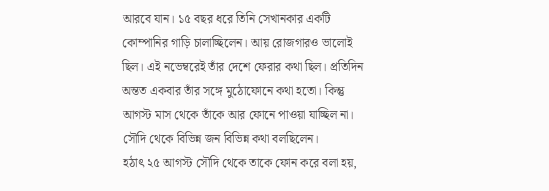আরবে যান। ১৫ বছর ধরে তিনি সেখানকার একটি কোম্পানির গাড়ি চালাচ্ছিলেন। আয় রোজগারও ভালোই ছিল। এই নভেম্বরেই তাঁর দেশে ফেরার কথা ছিল। প্রতিদিন অন্তত একবার তাঁর সঙ্গে মুঠোফোনে কথা হতো। কিন্তু আগস্ট মাস থেকে তাঁকে আর ফোনে পাওয়া যাচ্ছিল না। সৌদি থেকে বিভিন্ন জন বিভিন্ন কথা বলছিলেন।
হঠাৎ ২৫ আগস্ট সৌদি থেকে তাকে ফোন করে বলা হয়,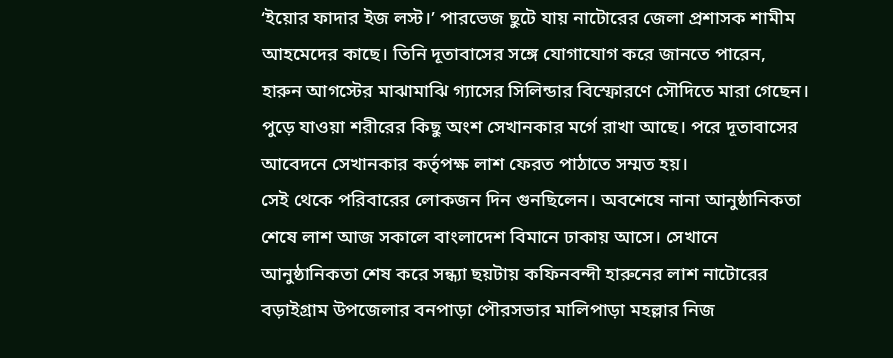‘ইয়োর ফাদার ইজ লস্ট।’ পারভেজ ছুটে যায় নাটোরের জেলা প্রশাসক শামীম আহমেদের কাছে। তিনি দূতাবাসের সঙ্গে যোগাযোগ করে জানতে পারেন, হারুন আগস্টের মাঝামাঝি গ্যাসের সিলিন্ডার বিস্ফোরণে সৌদিতে মারা গেছেন। পুড়ে যাওয়া শরীরের কিছু অংশ সেখানকার মর্গে রাখা আছে। পরে দূতাবাসের আবেদনে সেখানকার কর্তৃপক্ষ লাশ ফেরত পাঠাতে সম্মত হয়।
সেই থেকে পরিবারের লোকজন দিন গুনছিলেন। অবশেষে নানা আনুষ্ঠানিকতা শেষে লাশ আজ সকালে বাংলাদেশ বিমানে ঢাকায় আসে। সেখানে আনুষ্ঠানিকতা শেষ করে সন্ধ্যা ছয়টায় কফিনবন্দী হারুনের লাশ নাটোরের বড়াইগ্রাম উপজেলার বনপাড়া পৌরসভার মালিপাড়া মহল্লার নিজ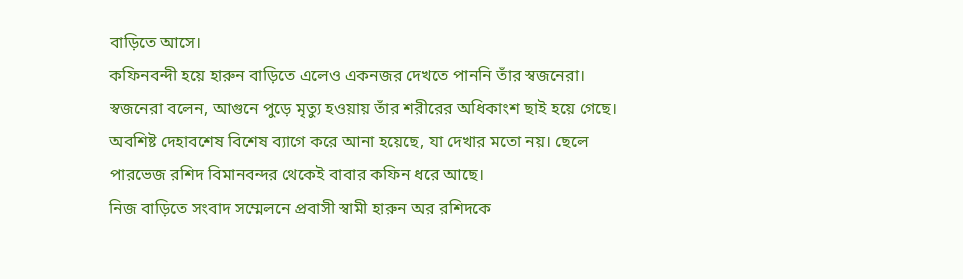বাড়িতে আসে।
কফিনবন্দী হয়ে হারুন বাড়িতে এলেও একনজর দেখতে পাননি তাঁর স্বজনেরা। স্বজনেরা বলেন, আগুনে পুড়ে মৃত্যু হওয়ায় তাঁর শরীরের অধিকাংশ ছাই হয়ে গেছে। অবশিষ্ট দেহাবশেষ বিশেষ ব্যাগে করে আনা হয়েছে, যা দেখার মতো নয়। ছেলে পারভেজ রশিদ বিমানবন্দর থেকেই বাবার কফিন ধরে আছে।
নিজ বাড়িতে সংবাদ সম্মেলনে প্রবাসী স্বামী হারুন অর রশিদকে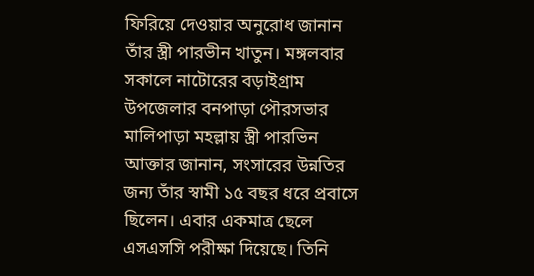ফিরিয়ে দেওয়ার অনুরোধ জানান তাঁর স্ত্রী পারভীন খাতুন। মঙ্গলবার সকালে নাটোরের বড়াইগ্রাম উপজেলার বনপাড়া পৌরসভার মালিপাড়া মহল্লায় স্ত্রী পারভিন আক্তার জানান, সংসারের উন্নতির জন্য তাঁর স্বামী ১৫ বছর ধরে প্রবাসে ছিলেন। এবার একমাত্র ছেলে এসএসসি পরীক্ষা দিয়েছে। তিনি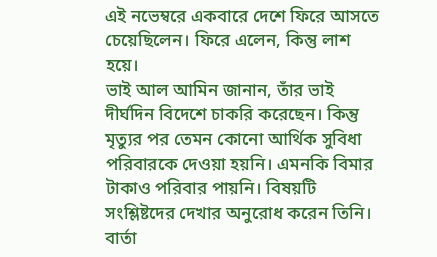এই নভেম্বরে একবারে দেশে ফিরে আসতে চেয়েছিলেন। ফিরে এলেন, কিন্তু লাশ হয়ে।
ভাই আল আমিন জানান, তাঁর ভাই দীর্ঘদিন বিদেশে চাকরি করেছেন। কিন্তু মৃত্যুর পর তেমন কোনো আর্থিক সুবিধা পরিবারকে দেওয়া হয়নি। এমনকি বিমার টাকাও পরিবার পায়নি। বিষয়টি সংশ্লিষ্টদের দেখার অনুরোধ করেন তিনি।
বার্তা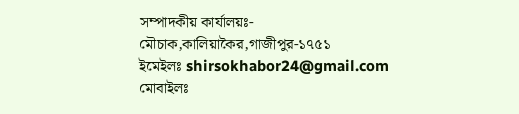সম্পাদকীয় কার্যালয়ঃ-
মৌচাক,কালিয়াকৈর,গাজীপুর-১৭৫১
ইমেইলঃ shirsokhabor24@gmail.com
মোবাইলঃ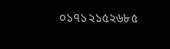০১৭১২১৫২৬৮৫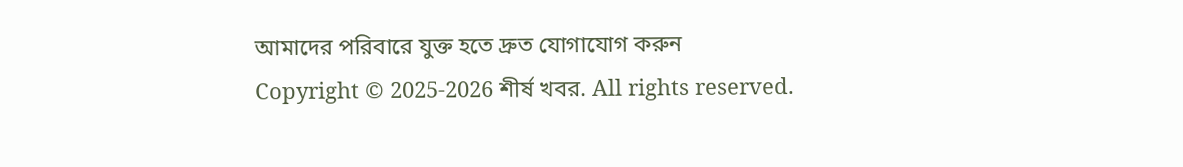আমাদের পরিবারে যুক্ত হতে দ্রুত যোগাযোগ করুন
Copyright © 2025-2026 শীর্ষ খবর. All rights reserved.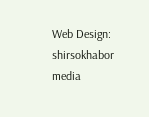Web Design: shirsokhabor media